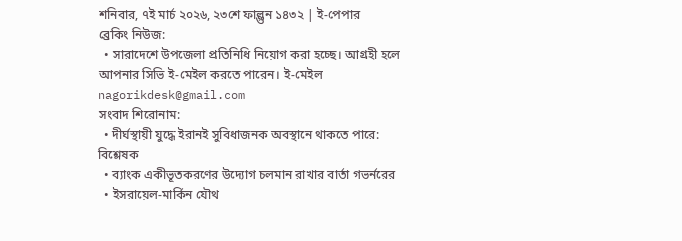শনিবার, ৭ই মার্চ ২০২৬, ২৩শে ফাল্গুন ১৪৩২ | ই-পেপার
ব্রেকিং নিউজ:
  • সারাদেশে উপজেলা প্রতিনিধি নিয়োগ করা হচ্ছে। আগ্রহী হলে আপনার সিভি ই-মেইল করতে পারেন। ই-মেইল nagorikdesk@gmail.com
সংবাদ শিরোনাম:
  • দীর্ঘস্থায়ী যুদ্ধে ইরানই সুবিধাজনক অবস্থানে থাকতে পারে: বিশ্লেষক
  • ব্যাংক একীভূতকরণের উদ্যোগ চলমান রাখার বার্তা গভর্নরের
  • ইসরায়েল-মার্কিন যৌথ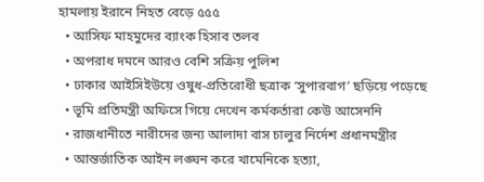হামলায় ইরানে নিহত বেড়ে ৫৫৫
  • আসিফ মাহমুদের ব্যাংক হিসাব তলব
  • অপরাধ দমনে আরও বেশি সক্রিয় পুলিশ
  • ঢাকার আইসিইউয়ে ওষুধ-প্রতিরোধী ছত্রাক ‘সুপারবাগ’ ছড়িয়ে পড়েছে
  • ভূমি প্রতিমন্ত্রী অফিসে গিয়ে দেখেন কর্মকর্তারা কেউ আসেননি
  • রাজধানীতে নারীদের জন্য আলাদা বাস চালুর নির্দেশ প্রধানমন্ত্রীর
  • আন্তর্জাতিক আইন লঙ্ঘন করে খামেনিকে হত্যা,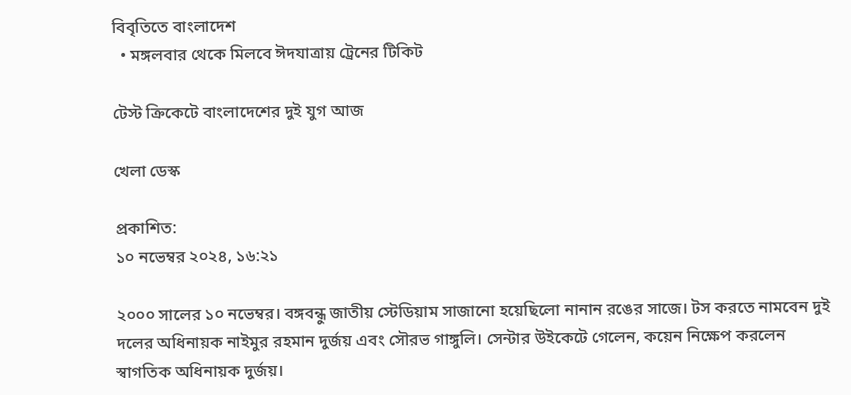বিবৃতিতে বাংলাদেশ
  • মঙ্গলবার থেকে মিলবে ঈদযাত্রায় ট্রেনের টিকিট

টেস্ট ক্রিকেটে বাংলাদেশের দুই যুগ আজ

খেলা ডেস্ক

প্রকাশিত:
১০ নভেম্বর ২০২৪, ১৬:২১

২০০০ সালের ১০ নভেম্বর। বঙ্গবন্ধু জাতীয় স্টেডিয়াম সাজানো হয়েছিলো নানান রঙের সাজে। টস করতে নামবেন দুই দলের অধিনায়ক নাইমুর রহমান দুর্জয় এবং সৌরভ গাঙ্গুলি। সেন্টার উইকেটে গেলেন, কয়েন নিক্ষেপ করলেন স্বাগতিক অধিনায়ক দুর্জয়।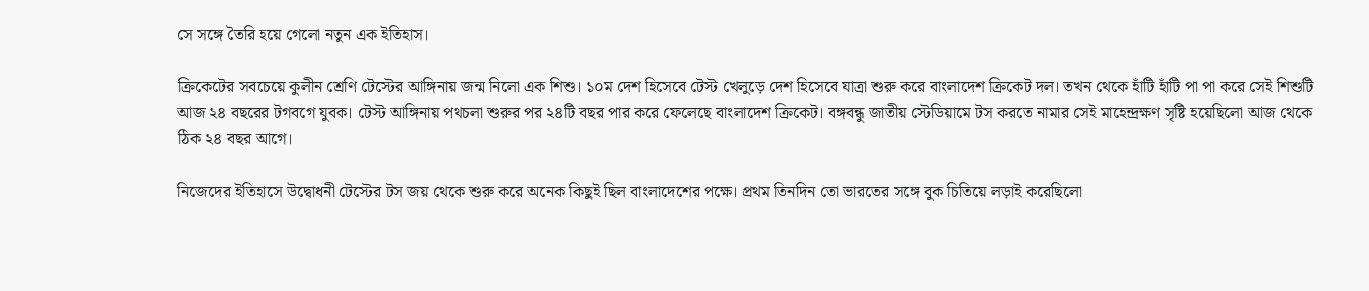সে সঙ্গে তৈরি হয়ে গেলো নতুন এক ইতিহাস।

ক্রিকেটের সবচেয়ে কুলীন শ্রেণি টেস্টের আঙ্গিনায় জন্ম নিলো এক শিশু। ১০ম দেশ হিসেবে টেস্ট খেলুড়ে দেশ হিসেবে যাত্রা শুরু করে বাংলাদেশ ক্রিকেট দল। তখন থেকে হাঁটি হাঁটি পা পা করে সেই শিশুটি আজ ২৪ বছরের টগবগে যুবক। টেস্ট আঙ্গিনায় পথচলা শুরুর পর ২৪টি বছর পার করে ফেলেছে বাংলাদেশ ক্রিকেট। বঙ্গবন্ধু জাতীয় স্টেডিয়ামে টস করতে নামার সেই মাহেন্দ্রক্ষণ সৃষ্টি হয়েছিলো আজ থেকে ঠিক ২৪ বছর আগে।

নিজেদের ইতিহাসে উদ্বোধনী টেস্টের টস জয় থেকে শুরু করে অনেক কিছুই ছিল বাংলাদেশের পক্ষে। প্রথম তিনদিন তো ভারতের সঙ্গে বুক চিতিয়ে লড়াই করেছিলো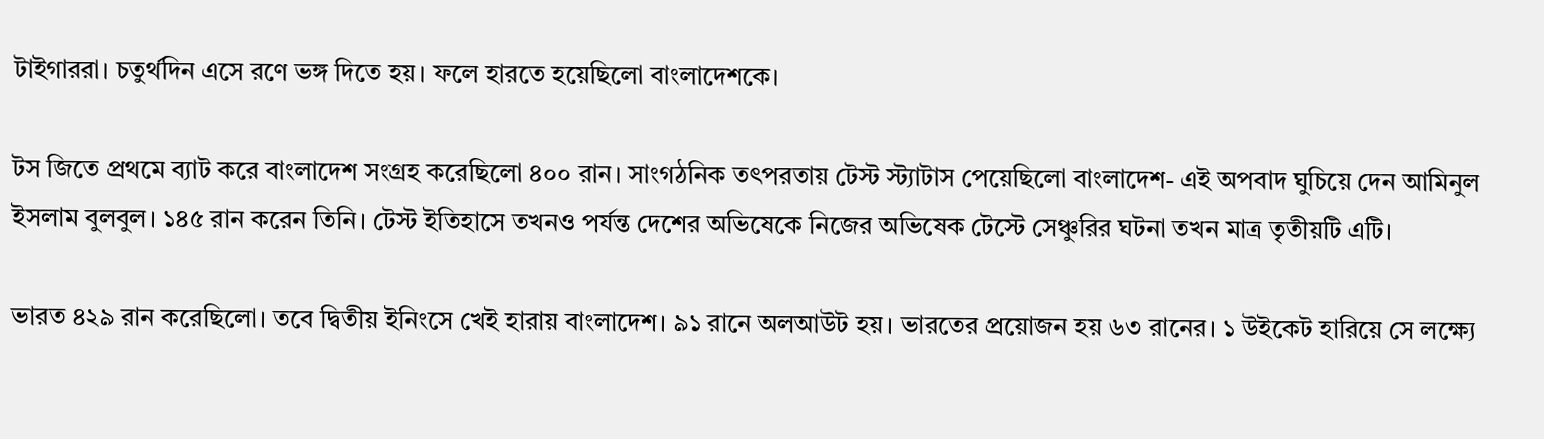টাইগাররা। চতুর্থদিন এসে রণে ভঙ্গ দিতে হয়। ফলে হারতে হয়েছিলো বাংলাদেশকে।

টস জিতে প্রথমে ব্যাট করে বাংলাদেশ সংগ্রহ করেছিলো ৪০০ রান। সাংগঠনিক তৎপরতায় টেস্ট স্ট্যাটাস পেয়েছিলো বাংলাদেশ- এই অপবাদ ঘুচিয়ে দেন আমিনুল ইসলাম বুলবুল। ১৪৫ রান করেন তিনি। টেস্ট ইতিহাসে তখনও পর্যন্ত দেশের অভিষেকে নিজের অভিষেক টেস্টে সেঞ্চুরির ঘটনা তখন মাত্র তৃতীয়টি এটি।

ভারত ৪২৯ রান করেছিলো। তবে দ্বিতীয় ইনিংসে খেই হারায় বাংলাদেশ। ৯১ রানে অলআউট হয়। ভারতের প্রয়োজন হয় ৬৩ রানের। ১ উইকেট হারিয়ে সে লক্ষ্যে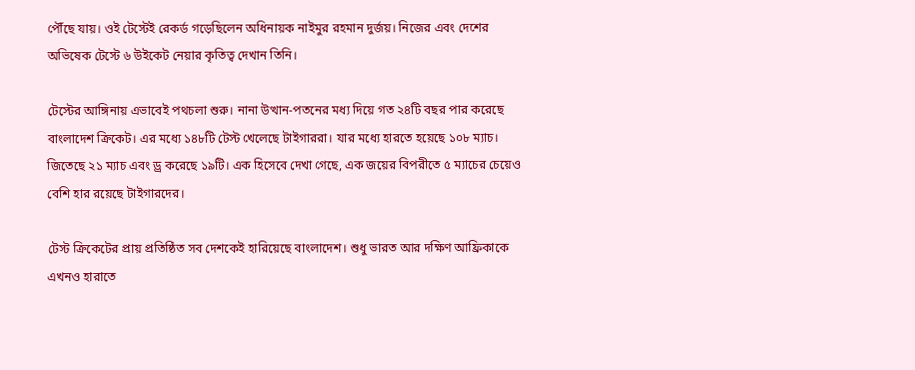পৌঁছে যায়। ওই টেস্টেই রেকর্ড গড়েছিলেন অধিনায়ক নাইমুর রহমান দুর্জয়। নিজের এবং দেশের অভিষেক টেস্টে ৬ উইকেট নেয়ার কৃতিত্ব দেখান তিনি।

টেস্টের আঙ্গিনায় এভাবেই পথচলা শুরু। নানা উত্থান-পতনের মধ্য দিয়ে গত ২৪টি বছর পার করেছে বাংলাদেশ ক্রিকেট। এর মধ্যে ১৪৮টি টেস্ট খেলেছে টাইগাররা। যার মধ্যে হারতে হয়েছে ১০৮ ম্যাচ। জিতেছে ২১ ম্যাচ এবং ড্র করেছে ১৯টি। এক হিসেবে দেখা গেছে, এক জয়ের বিপরীতে ৫ ম্যাচের চেয়েও বেশি হার রয়েছে টাইগারদের।

টেস্ট ক্রিকেটের প্রায় প্রতিষ্ঠিত সব দেশকেই হারিয়েছে বাংলাদেশ। শুধু ভারত আর দক্ষিণ আফ্রিকাকে এখনও হারাতে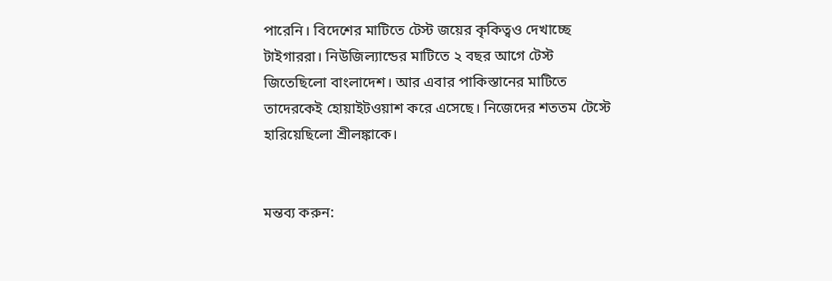পারেনি। বিদেশের মাটিতে টেস্ট জয়ের কৃকিত্বও দেখাচ্ছে টাইগাররা। নিউজিল্যান্ডের মাটিতে ২ বছর আগে টেস্ট জিতেছিলো বাংলাদেশ। আর এবার পাকিস্তানের মাটিতে তাদেরকেই হোয়াইটওয়াশ করে এসেছে। নিজেদের শততম টেস্টে হারিয়েছিলো শ্রীলঙ্কাকে।


মন্তব্য করুন: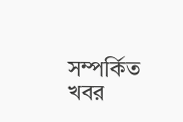সম্পর্কিত খবর